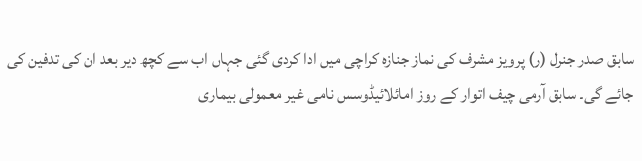سابق صدر جنرل (ر) پرویز مشرف کی نماز جنازہ کراچی میں ادا کردی گئی جہاں اب سے کچھ دیر بعد ان کی تدفین کی جائے گی۔ سابق آرمی چیف اتوار کے روز امائلائیڈوسس نامی غیر معمولی بیماری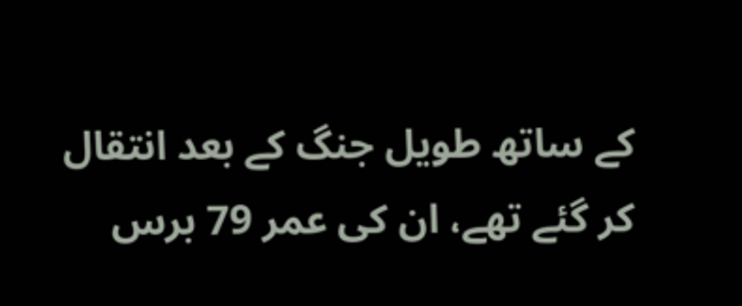کے ساتھ طویل جنگ کے بعد انتقال کر گئے تھے، ان کی عمر 79 برس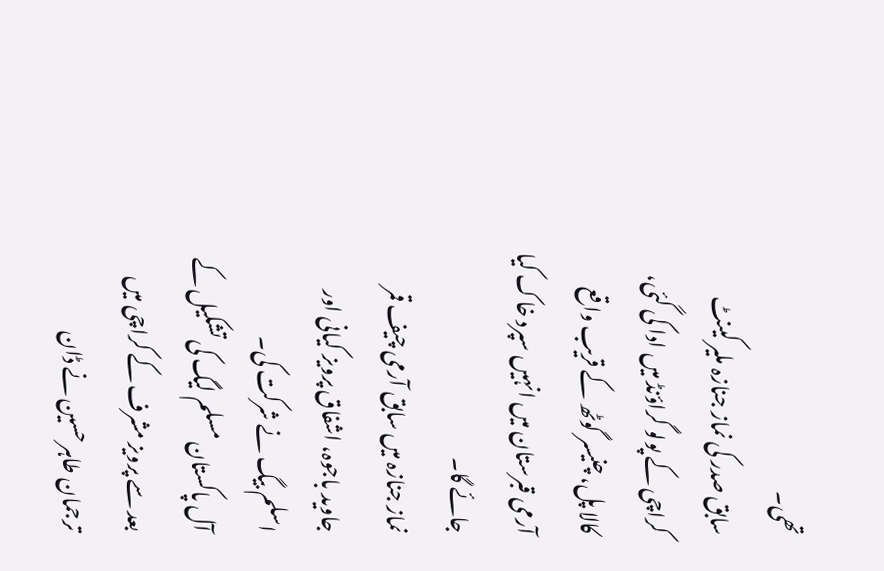تھی۔
سابق صدر کی نماز جنازہ ملیر کینٹ کراچی کے پولو گراؤنڈ میں ادا کی گئی، کالا پل، چنیسر گوٹھ کے قریب واقع آرمی قبرستان میں انہیں سپرد خاک کیا جائے گا۔
نماز جنازہ میں سابق آرمی چیف قمر جاوید باجوہ، اشفاق پرویز کیانی اور اسلم بیگ نے شرکت کی۔
آل پاکستان مسلم لیگ کی تشکیل کے بعد سے پرویز مشرف کے کراچی میں ترجمان طاہر حسین نے ڈان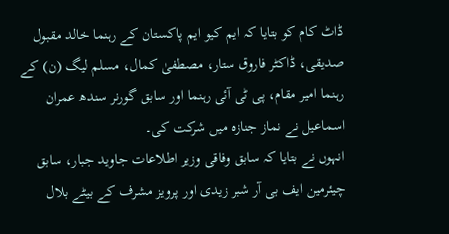ڈاٹ کام کو بتایا کہ ایم کیو ایم پاکستان کے رہنما خالد مقبول صدیقی، ڈاکٹر فاروق ستار، مصطفیٰ کمال، مسلم لیگ (ن) کے رہنما امیر مقام، پی ٹی آئی رہنما اور سابق گورنر سندھ عمران اسماعیل نے نماز جنازہ میں شرکت کی۔
انہوں نے بتایا کہ سابق وفاقی وزیر اطلاعات جاوید جبار، سابق چیئرمین ایف بی آر شبر زیدی اور پرویز مشرف کے بیٹے بلال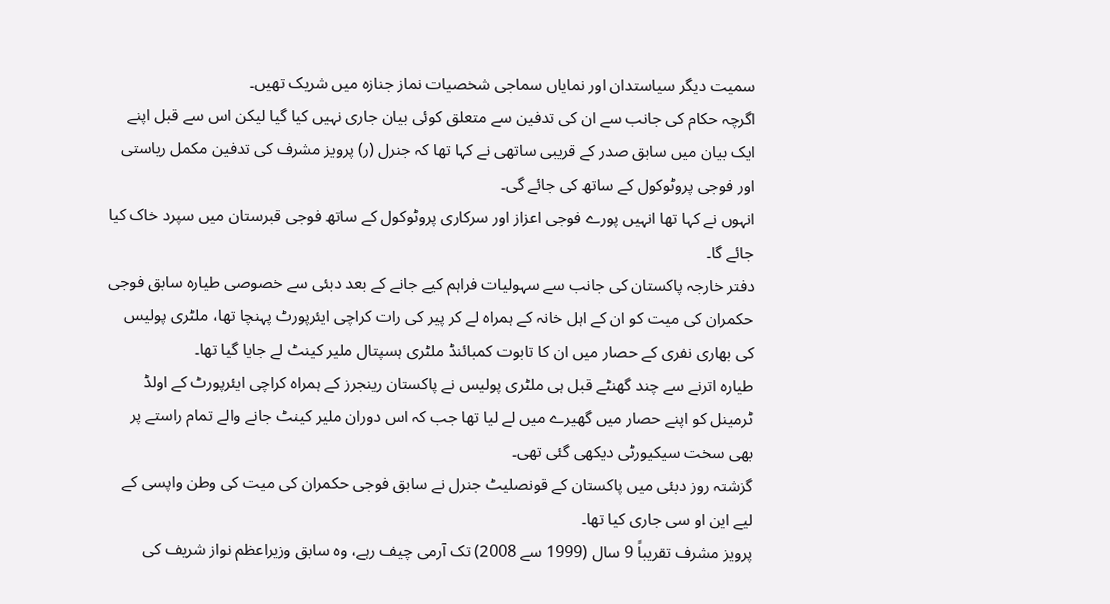سمیت دیگر سیاستدان اور نمایاں سماجی شخصیات نماز جنازہ میں شریک تھیں۔
اگرچہ حکام کی جانب سے ان کی تدفین سے متعلق کوئی بیان جاری نہیں کیا گیا لیکن اس سے قبل اپنے ایک بیان میں سابق صدر کے قریبی ساتھی نے کہا تھا کہ جنرل (ر) پرویز مشرف کی تدفین مکمل ریاستی اور فوجی پروٹوکول کے ساتھ کی جائے گی۔
انہوں نے کہا تھا انہیں پورے فوجی اعزاز اور سرکاری پروٹوکول کے ساتھ فوجی قبرستان میں سپرد خاک کیا جائے گا۔
دفتر خارجہ پاکستان کی جانب سے سہولیات فراہم کیے جانے کے بعد دبئی سے خصوصی طیارہ سابق فوجی حکمران کی میت کو ان کے اہل خانہ کے ہمراہ لے کر پیر کی رات کراچی ایئرپورٹ پہنچا تھا، ملٹری پولیس کی بھاری نفری کے حصار میں ان کا تابوت کمبائنڈ ملٹری ہسپتال ملیر کینٹ لے جایا گیا تھا۔
طیارہ اترنے سے چند گھنٹے قبل ہی ملٹری پولیس نے پاکستان رینجرز کے ہمراہ کراچی ایئرپورٹ کے اولڈ ٹرمینل کو اپنے حصار میں گھیرے میں لے لیا تھا جب کہ اس دوران ملیر کینٹ جانے والے تمام راستے پر بھی سخت سیکیورٹی دیکھی گئی تھی۔
گزشتہ روز دبئی میں پاکستان کے قونصلیٹ جنرل نے سابق فوجی حکمران کی میت کی وطن واپسی کے لیے این او سی جاری کیا تھا۔
پرویز مشرف تقریباً 9 سال (1999 سے 2008) تک آرمی چیف رہے، وہ سابق وزیراعظم نواز شریف کی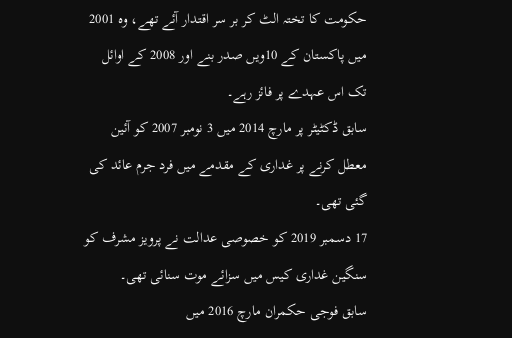حکومت کا تختہ الٹ کر بر سر اقتدار آئے تھے، وہ 2001 میں پاکستان کے 10ویں صدر بنے اور 2008 کے اوائل تک اس عہدے پر فائز رہے۔
سابق ڈکٹیٹر پر مارچ 2014 میں 3 نومبر 2007 کو آئین معطل کرنے پر غداری کے مقدمے میں فرد جرم عائد کی گئی تھی۔
17 دسمبر 2019 کو خصوصی عدالت نے پرویز مشرف کو سنگین غداری کیس میں سزائے موت سنائی تھی۔
سابق فوجی حکمران مارچ 2016 میں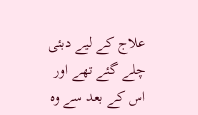علاج کے لیے دبئی چلے گئے تھے اور اس کے بعد سے وہ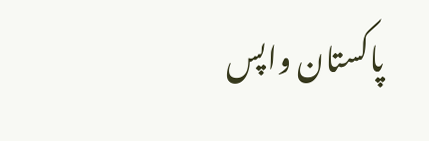پاکستان واپس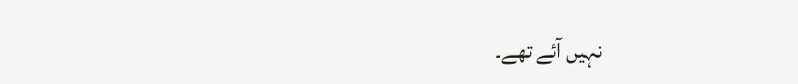نہیں آئے تھے۔